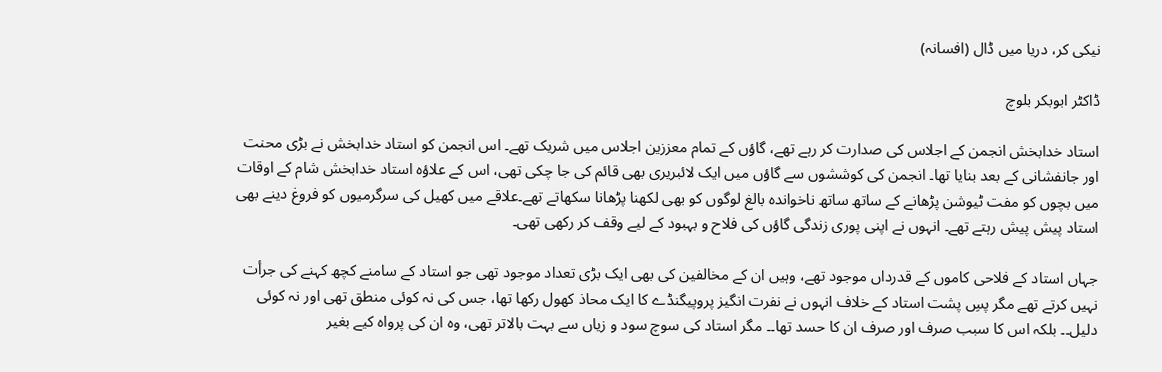نیکی کر، دریا میں ڈال (افسانہ)

ڈاکٹر ابوبکر بلوچ

استاد خدابخش انجمن کے اجلاس کی صدارت کر رہے تھے، گاؤں کے تمام معززین اجلاس میں شریک تھے۔ اس انجمن کو استاد خدابخش نے بڑی محنت اور جانفشانی کے بعد بنایا تھا۔ انجمن کی کوششوں سے گاؤں میں ایک لائبریری بھی قائم کی جا چکی تھی، اس کے علاؤہ استاد خدابخش شام کے اوقات میں بچوں کو مفت ٹیوشن پڑھانے کے ساتھ ساتھ ناخواندہ بالغ لوگوں کو بھی لکھنا پڑھانا سکھاتے تھے۔علاقے میں کھیل کی سرگرمیوں کو فروغ دینے بھی استاد پیش پیش رہتے تھے۔ انہوں نے اپنی پوری زندگی گاؤں کی فلاح و بہبود کے لیے وقف کر رکھی تھی۔

جہاں استاد کے فلاحی کاموں کے قدرداں موجود تھے، وہیں ان کے مخالفین کی بھی ایک بڑی تعداد موجود تھی جو استاد کے سامنے کچھ کہنے کی جرأت نہیں کرتے تھے مگر پسِ پشت استاد کے خلاف انہوں نے نفرت انگیز پروپیگنڈے کا ایک محاذ کھول رکھا تھا، جس کی نہ کوئی منطق تھی اور نہ کوئی دلیل۔۔ بلکہ اس کا سبب صرف اور صرف ان کا حسد تھا۔۔ مگر استاد کی سوچ سود و زیاں سے بہت بالاتر تھی، وہ ان کی پرواہ کیے بغیر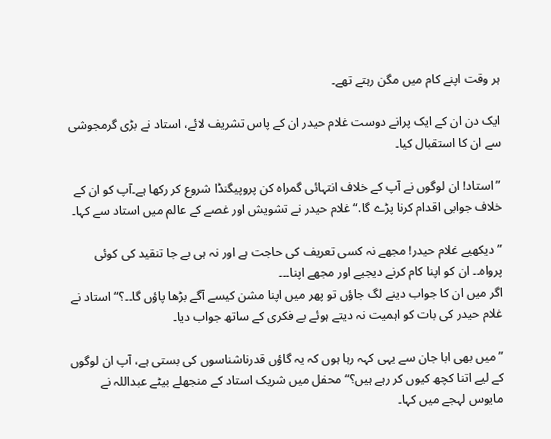ہر وقت اپنے کام میں مگن رہتے تھے۔

ایک دن ان کے ایک پرانے دوست غلام حیدر ان کے پاس تشریف لائے، استاد نے بڑی گرمجوشی سے ان کا استقبال کیا۔

”استاد! ان لوگوں نے آپ کے خلاف انتہائی گمراہ کن پروپیگنڈا شروع کر رکھا ہے۔آپ کو ان کے خلاف جوابی اقدام کرنا پڑے گا.“ غلام حیدر نے تشویش اور غصے کے عالم میں استاد سے کہا۔

”دیکھیے غلام حیدر! مجھے نہ کسی تعریف کی حاجت ہے اور نہ ہی بے جا تنقید کی کوئی پرواہ۔۔ ان کو اپنا کام کرنے دیجیے اور مجھے اپنا۔۔۔
اگر میں ان کا جواب دینے لگ جاؤں تو پھر میں اپنا مشن کیسے آگے بڑھا پاؤں گا۔۔؟“ استاد نے غلام حیدر کی بات کو اہمیت نہ دیتے ہوئے بے فکری کے ساتھ جواب دیا۔

”میں بھی ابا جان سے یہی کہہ رہا ہوں کہ یہ گاؤں قدرناشناسوں کی بستی ہے، آپ ان لوگوں کے لیے اتنا کچھ کیوں کر رہے ہیں؟“ محفل میں شریک استاد کے منجھلے بیٹے عبداللہ نے مایوس لہجے میں کہا۔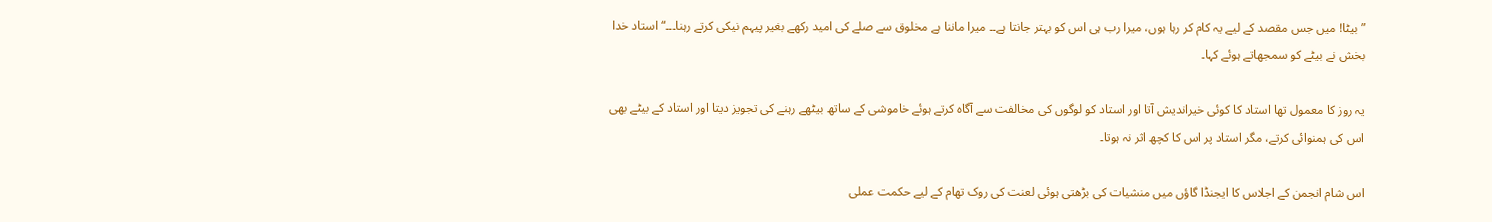”بیٹا! میں جس مقصد کے لیے یہ کام کر رہا ہوں، میرا رب ہی اس کو بہتر جانتا ہے۔۔ میرا ماننا ہے مخلوق سے صلے کی امید رکھے بغیر پیہم نیکی کرتے رہنا۔۔۔“ استاد خدا بخش نے بیٹے کو سمجھاتے ہوئے کہا۔

یہ روز کا معمول تھا استاد کا کوئی خیراندیش آتا اور استاد کو لوگوں کی مخالفت سے آگاہ کرتے ہوئے خاموشی کے ساتھ بیٹھے رہنے کی تجویز دیتا اور استاد کے بیٹے بھی اس کی ہمنوائی کرتے، مگر استاد پر اس کا کچھ اثر نہ ہوتا۔

اس شام انجمن کے اجلاس کا ایجنڈا گاؤں میں منشیات کی بڑھتی ہوئی لعنت کی روک تھام کے لیے حکمت عملی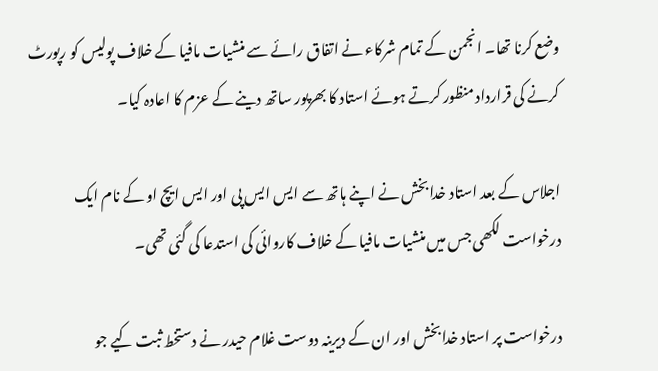وضع کرنا تھا۔ انجمن کے تمام شرکاء نے اتفاق رائے سے منشیات مافیا کے خلاف پولیس کو رپورٹ کرنے کی قرارداد منظور کرتے ہوئے استاد کا بھرپور ساتھ دینے کے عزم کا اعادہ کیا۔

اجلاس کے بعد استاد خدابخش نے اپنے ہاتھ سے ایس ایس پی اور ایس ایچ او کے نام ایک درخواست لکھی جس میں منشیات مافیا کے خلاف کاروائی کی استدعا کی گئی تھی۔

درخواست پر استاد خدابخش اور ان کے دیرینہ دوست غلام حیدر نے دستخط ثبت کیے جو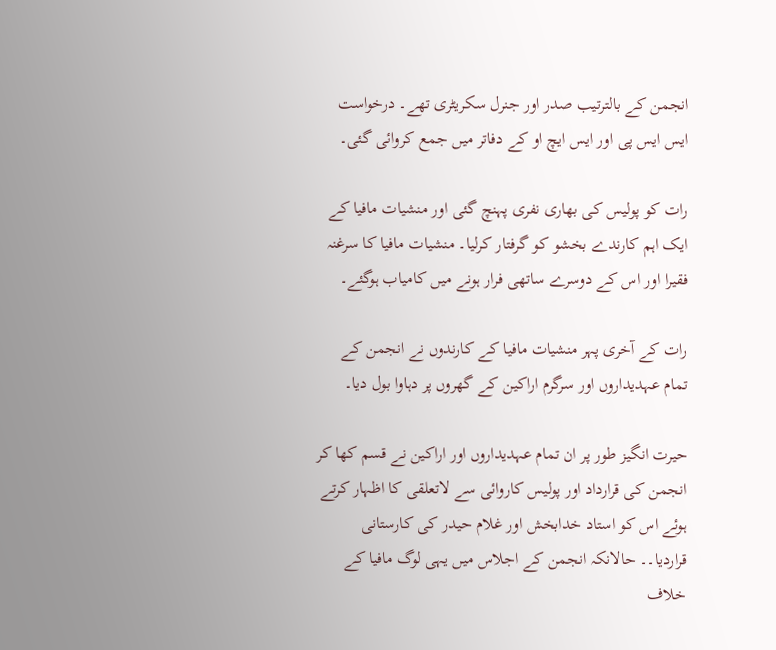انجمن کے بالترتیب صدر اور جنرل سکریٹری تھے۔ درخواست ایس ایس پی اور ایس ایچ او کے دفاتر میں جمع کروائی گئی۔

رات کو پولیس کی بھاری نفری پہنچ گئی اور منشیات مافیا کے ایک اہم کارندے بخشو کو گرفتار کرلیا۔ منشیات مافیا کا سرغنہ فقیرا اور اس کے دوسرے ساتھی فرار ہونے میں کامیاب ہوگئے۔

رات کے آخری پہر منشیات مافیا کے کارندوں نے انجمن کے تمام عہدیداروں اور سرگرم اراکین کے گھروں پر دہاوا بول دیا۔

حیرت انگیز طور پر ان تمام عہدیداروں اور اراکین نے قسم کھا کر انجمن کی قرارداد اور پولیس کاروائی سے لاتعلقی کا اظہار کرتے ہوئے اس کو استاد خدابخش اور غلام حیدر کی کارستانی قراردیا۔۔ حالانکہ انجمن کے اجلاس میں یہی لوگ مافیا کے خلاف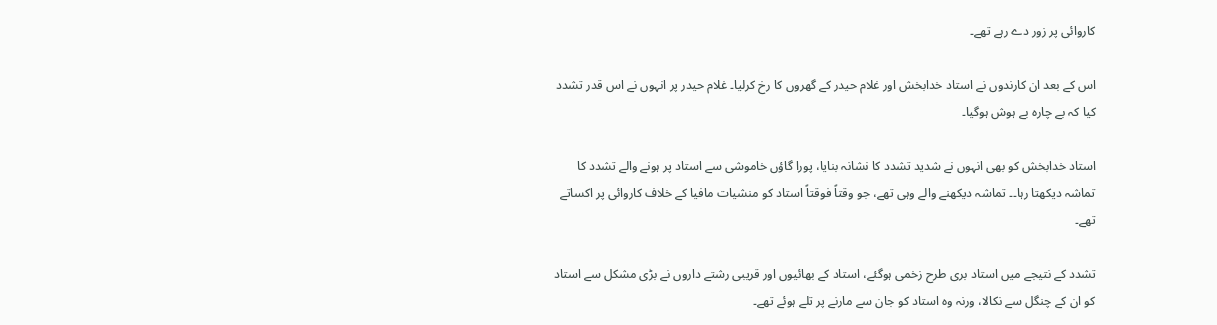کاروائی پر زور دے رہے تھے۔

اس کے بعد ان کارندوں نے استاد خدابخش اور غلام حیدر کے گھروں کا رخ کرلیا۔ غلام حیدر پر انہوں نے اس قدر تشدد کیا کہ بے چارہ بے ہوش ہوگیا۔

استاد خدابخش کو بھی انہوں نے شدید تشدد کا نشانہ بنایا، پورا گاؤں خاموشی سے استاد پر ہونے والے تشدد کا تماشہ دیکھتا رہا۔۔ تماشہ دیکھنے والے وہی تھے، جو وقتاً فوقتاً استاد کو منشیات مافیا کے خلاف کاروائی پر اکساتے تھے۔

تشدد کے نتیجے میں استاد بری طرح زخمی ہوگئے، استاد کے بھائیوں اور قریبی رشتے داروں نے بڑی مشکل سے استاد کو ان کے چنگل سے نکالا، ورنہ وہ استاد کو جان سے مارنے پر تلے ہوئے تھے۔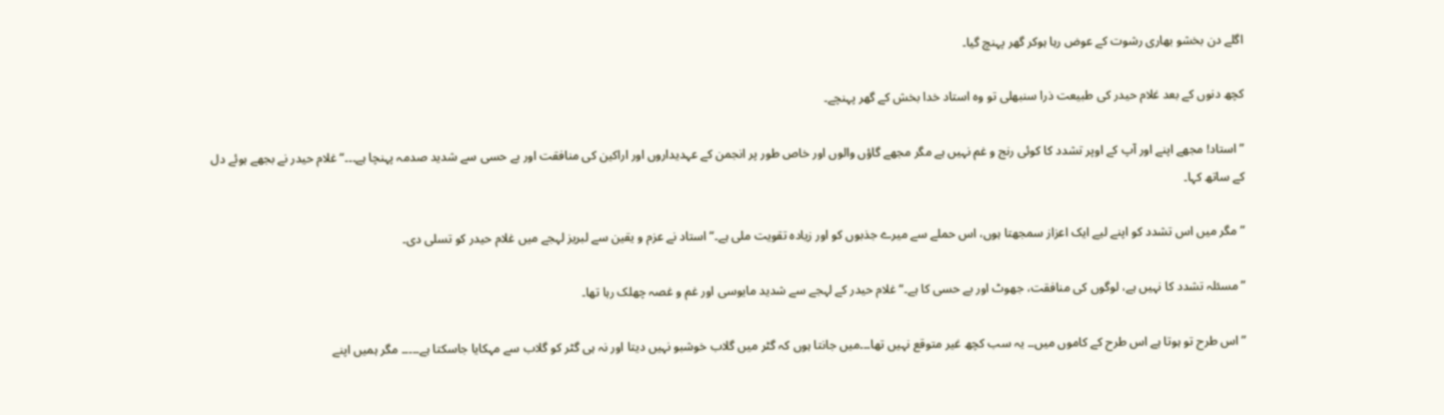اگلے دن بخشو بھاری رشوت کے عوض رہا ہوکر گھر پہنچ گیا۔

کچھ دنوں کے بعد غلام حیدر کی طبیعت ذرا سنبھلی تو وہ استاد خدا بخش کے گھر پہنچے۔

”استاد! مجھے اپنے اور آپ کے اوپر تشدد کا کوئی رنج و غم نہیں ہے مگر مجھے گاؤں والوں اور خاص طور پر انجمن کے عہدیداروں اور اراکین کی منافقت اور بے حسی سے شدید صدمہ پہنچا ہے۔۔۔“ غلام حیدر نے بجھے ہوئے دل کے ساتھ کہا۔

”مگر میں اس تشدد کو اپنے لیے ایک اعزاز سمجھتا ہوں، اس حملے سے میرے جذبوں کو اور زیادہ تقویت ملی ہے۔“ استاد نے عزم و یقین سے لبریز لہجے میں غلام حیدر کو تسلی دی۔

”مسئلہ تشدد کا نہیں ہے، لوگوں کی منافقت، جھوٹ اور بے حسی کا ہے۔“ غلام حیدر کے لہجے سے شدید مایوسی اور غم و غصہ چھلک رہا تھا۔

”اس طرح تو ہوتا ہے اس طرح کے کاموں میں۔۔ یہ سب کچھ غیر متوقع نہیں تھا۔۔۔میں جانتا ہوں کہ گٹر میں گلاب خوشبو نہیں دیتا اور نہ ہی گٹر کو گلاب سے مہکایا جاسکتا ہے۔۔۔۔۔ مگر ہمیں اپنے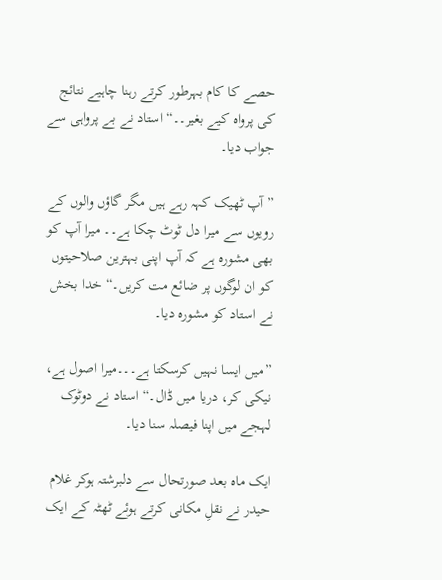حصے کا کام بہرطور کرتے رہنا چاہیے نتائج کی پرواہ کیے بغیر۔۔“ استاد نے بے پرواہی سے جواب دیا۔

”آپ ٹھیک کہہ رہے ہیں مگر گاؤں والوں کے رویوں سے میرا دل ٹوٹ چکا ہے۔۔ میرا آپ کو بھی مشورہ ہے کہ آپ اپنی بہترین صلاحیتوں کو ان لوگوں پر ضائع مت کریں۔“ خدا بخش نے استاد کو مشورہ دیا۔

”میں ایسا نہیں کرسکتا ہے۔۔۔میرا اصول ہے، نیکی کر، دریا میں ڈال۔“ استاد نے دوٹوک لہجے میں اپنا فیصلہ سنا دیا۔

ایک ماہ بعد صورتحال سے دلبرشتہ ہوکر غلام حیدر نے نقلِ مکانی کرتے ہوئے ٹھٹہ کے ایک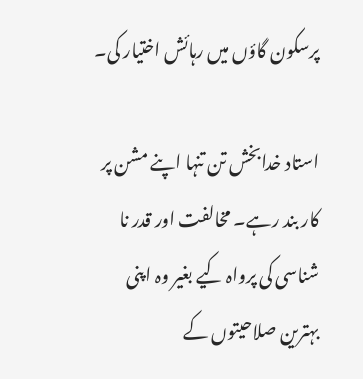پرسکون گاؤں میں رہائش اختیار کی۔

استاد خدابخش تن تنہا اپنے مشن پر کار بند رہے۔ مخالفت اور قدر نا شناسی کی پرواہ کیے بغیر وہ اپنی بہترین صلاحیتوں کے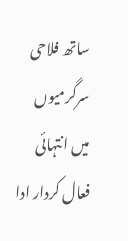ساتھ فلاحی سرگرمیوں میں انتہائی فعال کردار ادا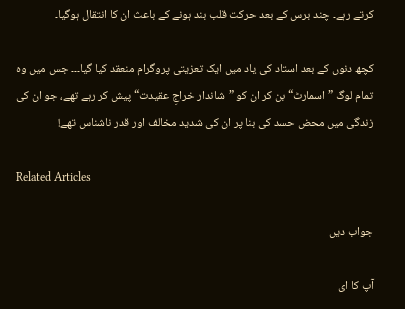کرتے رہے۔ چند برس کے بعد حرکت قلب بند ہونے کے باعث ان کا انتقال ہوگیا۔

کچھ دنوں کے بعد استاد کی یاد میں ایک تعزیتی پروگرام منعقد کیا گیا۔۔۔ جس میں وہ تمام لوگ ”اسمارٹ“ بن کر ان کو ”شاندار خراجِ عقیدت“ پیش کر رہے تھے، جو ان کی زندگی میں محض حسد کی بنا پر ان کی شدید مخالف اور قدر ناشناس تھے!

Related Articles

جواب دیں

آپ کا ای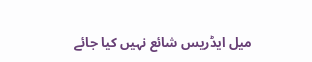میل ایڈریس شائع نہیں کیا جائے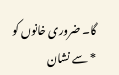گا۔ ضروری خانوں کو * سے نشان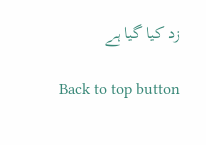زد کیا گیا ہے

Back to top button